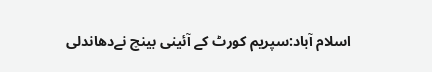اسلام آباد:سپریم کورٹ کے آئینی بینچ نےدھاندلی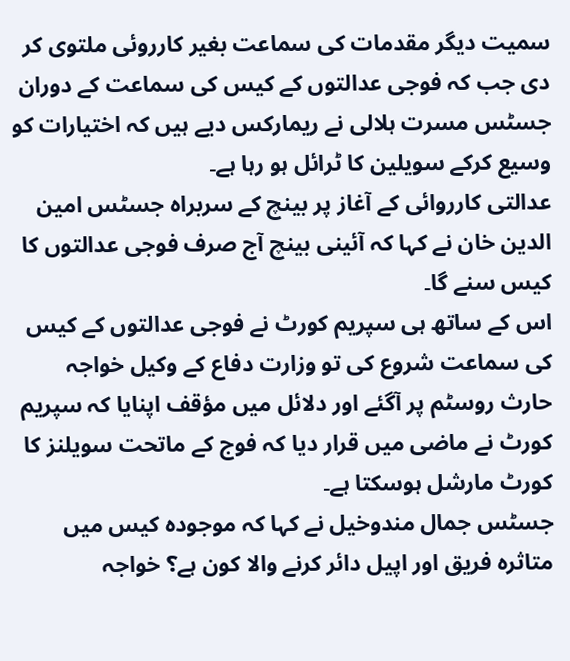سمیت دیگر مقدمات کی سماعت بغیر کارروئی ملتوی کر دی جب کہ فوجی عدالتوں کے کیس کی سماعت کے دوران جسٹس مسرت ہلالی نے ریمارکس دیے ہیں کہ اختیارات کو وسیع کرکے سویلین کا ٹرائل ہو رہا ہے۔
عدالتی کارروائی کے آغاز پر بینچ کے سربراہ جسٹس امین الدین خان نے کہا کہ آئینی بینچ آج صرف فوجی عدالتوں کا کیس سنے گا۔
اس کے ساتھ ہی سپریم کورٹ نے فوجی عدالتوں کے کیس کی سماعت شروع کی تو وزارت دفاع کے وکیل خواجہ حارث روسٹم پر آگئے اور دلائل میں مؤقف اپنایا کہ سپریم کورٹ نے ماضی میں قرار دیا کہ فوج کے ماتحت سویلنز کا کورٹ مارشل ہوسکتا ہے۔
جسٹس جمال مندوخیل نے کہا کہ موجودہ کیس میں متاثرہ فریق اور اپیل دائر کرنے والا کون ہے؟ خواجہ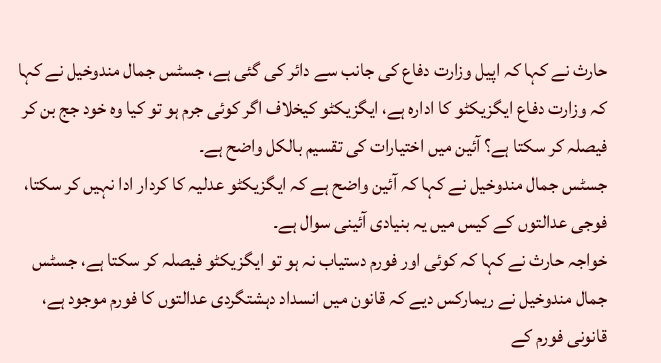حارث نے کہا کہ اپیل وزارت دفاع کی جانب سے دائر کی گئی ہے، جسٹس جمال مندوخیل نے کہا کہ وزارت دفاع ایگزیکٹو کا ادارہ ہے، ایگزیکٹو کیخلاف اگر کوئی جرم ہو تو کیا وہ خود جج بن کر فیصلہ کر سکتا ہے؟ آئین میں اختیارات کی تقسیم بالکل واضح ہے۔
جسٹس جمال مندوخیل نے کہا کہ آئین واضح ہے کہ ایگزیکٹو عدلیہ کا کردار ادا نہیں کر سکتا، فوجی عدالتوں کے کیس میں یہ بنیادی آئینی سوال ہے۔
خواجہ حارث نے کہا کہ کوئی اور فورم دستیاب نہ ہو تو ایگزیکٹو فیصلہ کر سکتا ہے، جسٹس جمال مندوخیل نے ریمارکس دیے کہ قانون میں انسداد دہشتگردی عدالتوں کا فورم موجود ہے، قانونی فورم کے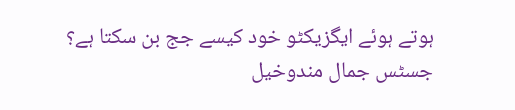ہوتے ہوئے ایگزیکٹو خود کیسے جج بن سکتا ہے؟
جسٹس جمال مندوخیل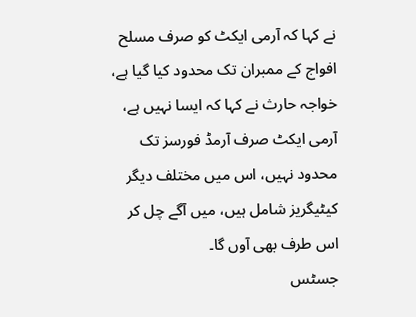نے کہا کہ آرمی ایکٹ کو صرف مسلح افواج کے ممبران تک محدود کیا گیا ہے، خواجہ حارث نے کہا کہ ایسا نہیں ہے، آرمی ایکٹ صرف آرمڈ فورسز تک محدود نہیں، اس میں مختلف دیگر کیٹیگریز شامل ہیں، میں آگے چل کر اس طرف بھی آوں گا۔
جسٹس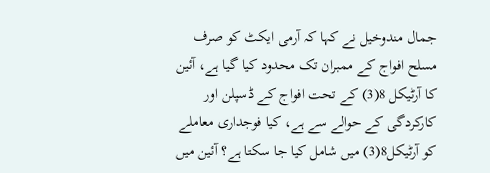جمال مندوخیل نے کہا کہ آرمی ایکٹ کو صرف مسلح افواج کے ممبران تک محدود کیا گیا ہے، آئین کا آرٹیکل 8(3) کے تحت افواج کے ڈسپلن اور کارکردگی کے حوالے سے ہے، کیا فوجداری معاملے کو آرٹیکل8(3) میں شامل کیا جا سکتا ہے؟ آئین میں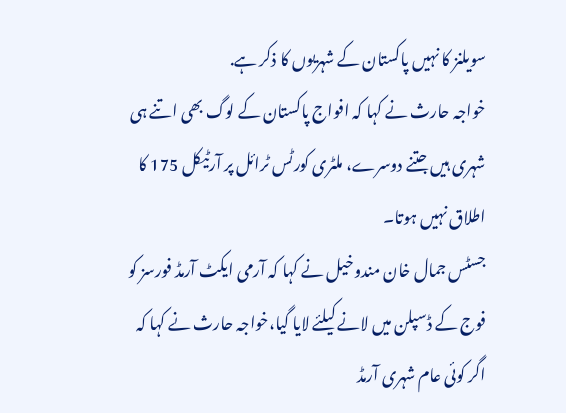سویلنز کا نہیں پاکستان کے شہریوں کا ذکر ہے.
خواجہ حارث نے کہا کہ افواج پاکستان کے لوگ بھی اتنے ہی شہری ہیں جتنے دوسرے، ملٹری کورٹس ٹرائل پر آرٹیکل 175 کا اطلاق نہیں ہوتا۔
جسٹس جمال خان مندوخیل نے کہا کہ آرمی ایکٹ آرمڈ فورسز کو فوج کے ڈسپلن میں لانے کیلئے لایا گیا،خواجہ حارث نے کہا کہ اگر کوئی عام شہری آرمڈ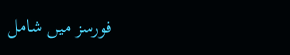فورسز میں شامل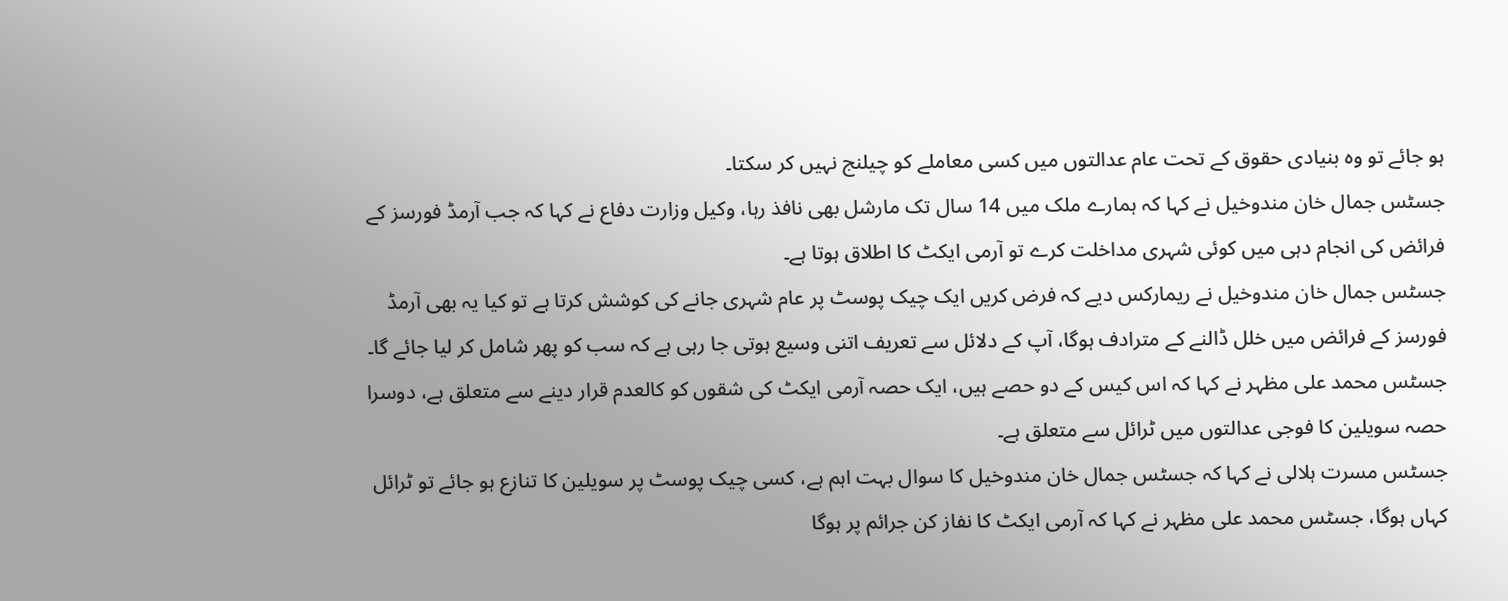ہو جائے تو وہ بنیادی حقوق کے تحت عام عدالتوں میں کسی معاملے کو چیلنج نہیں کر سکتا۔
جسٹس جمال خان مندوخیل نے کہا کہ ہمارے ملک میں 14 سال تک مارشل بھی نافذ رہا، وکیل وزارت دفاع نے کہا کہ جب آرمڈ فورسز کے فرائض کی انجام دہی میں کوئی شہری مداخلت کرے تو آرمی ایکٹ کا اطلاق ہوتا ہے۔
جسٹس جمال خان مندوخیل نے ریمارکس دیے کہ فرض کریں ایک چیک پوسٹ پر عام شہری جانے کی کوشش کرتا ہے تو کیا یہ بھی آرمڈ فورسز کے فرائض میں خلل ڈالنے کے مترادف ہوگا، آپ کے دلائل سے تعریف اتنی وسیع ہوتی جا رہی ہے کہ سب کو پھر شامل کر لیا جائے گا۔
جسٹس محمد علی مظہر نے کہا کہ اس کیس کے دو حصے ہیں، ایک حصہ آرمی ایکٹ کی شقوں کو کالعدم قرار دینے سے متعلق ہے، دوسرا حصہ سویلین کا فوجی عدالتوں میں ٹرائل سے متعلق ہے۔
جسٹس مسرت ہلالی نے کہا کہ جسٹس جمال خان مندوخیل کا سوال بہت اہم ہے، کسی چیک پوسٹ پر سویلین کا تنازع ہو جائے تو ٹرائل کہاں ہوگا، جسٹس محمد علی مظہر نے کہا کہ آرمی ایکٹ کا نفاز کن جرائم پر ہوگا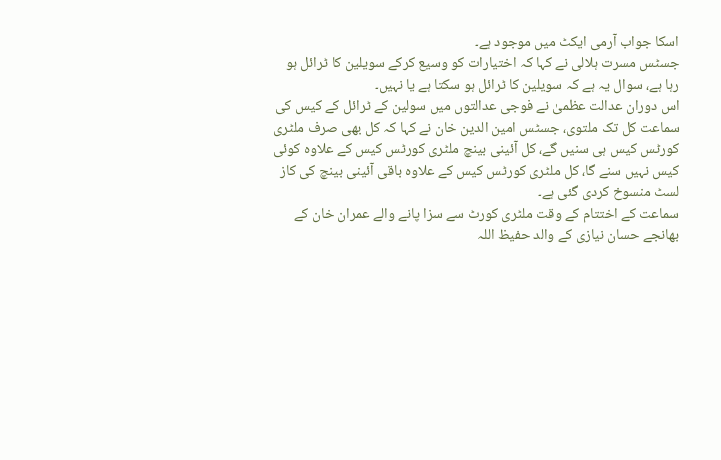اسکا جواب آرمی ایکٹ میں موجود ہے۔
جسٹس مسرت ہلالی نے کہا کہ اختیارات کو وسیع کرکے سویلین کا ٹرائل ہو رہا ہے، سوال یہ ہے کہ سویلین کا ٹرائل ہو سکتا ہے یا نہیں۔
اس دوران عدالت عظمیٰ نے فوجی عدالتوں میں سولین کے ٹرائل کے کیس کی سماعت کل تک ملتوی، جسٹس امین الدین خان نے کہا کہ کل بھی صرف ملٹری کورٹس کیس ہی سنیں گے، کل آئینی بینچ ملٹری کورٹس کیس کے علاوہ کوئی کیس نہیں سنے گا، کل ملٹری کورٹس کیس کے علاوہ باقی آئینی بینچ کی کاز لسٹ منسوخ کردی گئی ہے۔
سماعت کے اختتام کے وقت ملٹری کورٹ سے سزا پانے والے عمران خان کے بھانجے حسان نیازی کے والد حفیظ اللہ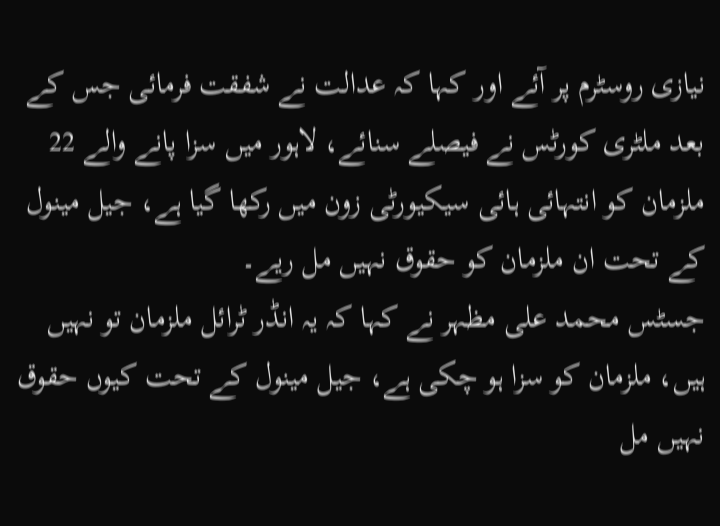نیازی روسٹرم پر آئے اور کہا کہ عدالت نے شفقت فرمائی جس کے بعد ملٹری کورٹس نے فیصلے سنائے، لاہور میں سزا پانے والے 22 ملزمان کو انتہائی ہائی سیکیورٹی زون میں رکھا گیا ہے، جیل مینول کے تحت ان ملزمان کو حقوق نہیں مل ریے۔
جسٹس محمد علی مظہر نے کہا کہ یہ انڈر ٹرائل ملزمان تو نہیں ہیں، ملزمان کو سزا ہو چکی ہے، جیل مینول کے تحت کیوں حقوق نہیں مل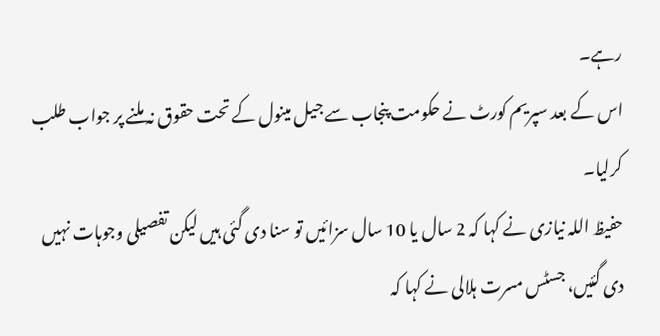رہے۔
اس کے بعد سپریم کورٹ نے حکومت پنجاب سے جیل مینول کے تحت حقوق نہ ملنے پر جواب طلب کرلیا۔
حفیظ اللہ نیازی نے کہا کہ 2 سال یا 10 سال سزائیں تو سنا دی گئی ہیں لیکن تفصیلی وجوہات نہیں دی گئیں، جسٹس مسرت ہلالی نے کہا کہ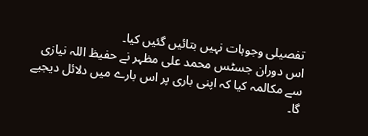تفصیلی وجوہات نہیں بتائیں گئیں کیا۔
اس دوران جسٹس محمد علی مظہر نے حفیظ اللہ نیازی سے مکالمہ کیا کہ اپنی باری پر اس بارے میں دلائل دیجیے گا۔